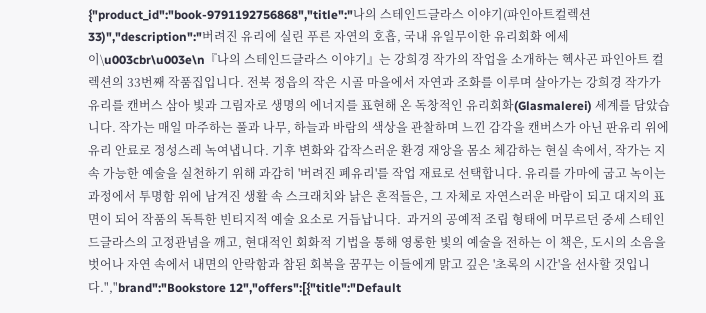{"product_id":"book-9791192756868","title":"나의 스테인드글라스 이야기(파인아트컬렉션 33)","description":"버려진 유리에 실린 푸른 자연의 호흡, 국내 유일무이한 유리회화 에세이\u003cbr\u003e\n『나의 스테인드글라스 이야기』는 강희경 작가의 작업을 소개하는 헥사곤 파인아트 컬렉션의 33번째 작품집입니다. 전북 정읍의 작은 시골 마을에서 자연과 조화를 이루며 살아가는 강희경 작가가 유리를 캔버스 삼아 빛과 그림자로 생명의 에너지를 표현해 온 독창적인 유리회화(Glasmalerei) 세계를 담았습니다. 작가는 매일 마주하는 풀과 나무, 하늘과 바람의 색상을 관찰하며 느낀 감각을 캔버스가 아닌 판유리 위에 유리 안료로 정성스레 녹여냅니다. 기후 변화와 갑작스러운 환경 재앙을 몸소 체감하는 현실 속에서, 작가는 지속 가능한 예술을 실천하기 위해 과감히 '버려진 폐유리'를 작업 재료로 선택합니다. 유리를 가마에 굽고 녹이는 과정에서 투명함 위에 남겨진 생활 속 스크래치와 낡은 흔적들은, 그 자체로 자연스러운 바람이 되고 대지의 표면이 되어 작품의 독특한 빈티지적 예술 요소로 거듭납니다.  과거의 공예적 조립 형태에 머무르던 중세 스테인드글라스의 고정관념을 깨고, 현대적인 회화적 기법을 통해 영롱한 빛의 예술을 전하는 이 책은, 도시의 소음을 벗어나 자연 속에서 내면의 안락함과 참된 회복을 꿈꾸는 이들에게 맑고 깊은 '초록의 시간'을 선사할 것입니다.","brand":"Bookstore 12","offers":[{"title":"Default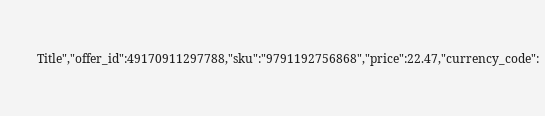Title","offer_id":49170911297788,"sku":"9791192756868","price":22.47,"currency_code":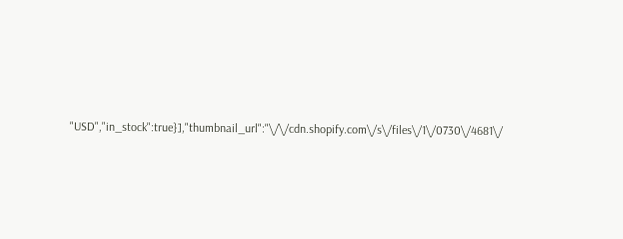"USD","in_stock":true}],"thumbnail_url":"\/\/cdn.shopify.com\/s\/files\/1\/0730\/4681\/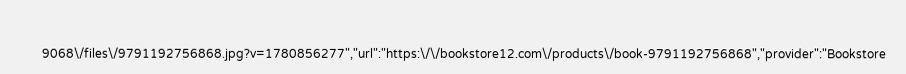9068\/files\/9791192756868.jpg?v=1780856277","url":"https:\/\/bookstore12.com\/products\/book-9791192756868","provider":"Bookstore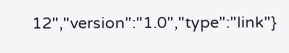12","version":"1.0","type":"link"}